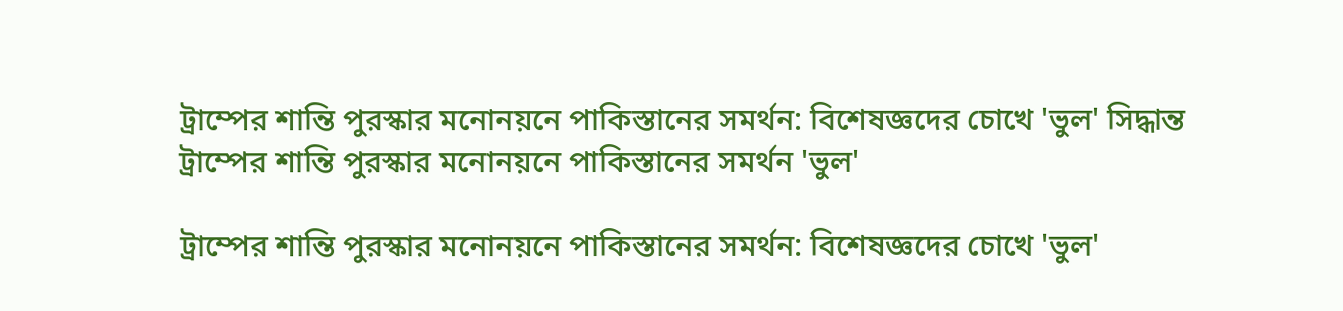ট্রাম্পের শান্তি পুরস্কার মনোনয়নে পাকিস্তানের সমর্থন: বিশেষজ্ঞদের চোখে 'ভুল' সিদ্ধান্ত
ট্রাম্পের শান্তি পুরস্কার মনোনয়নে পাকিস্তানের সমর্থন 'ভুল'

ট্রাম্পের শান্তি পুরস্কার মনোনয়নে পাকিস্তানের সমর্থন: বিশেষজ্ঞদের চোখে 'ভুল'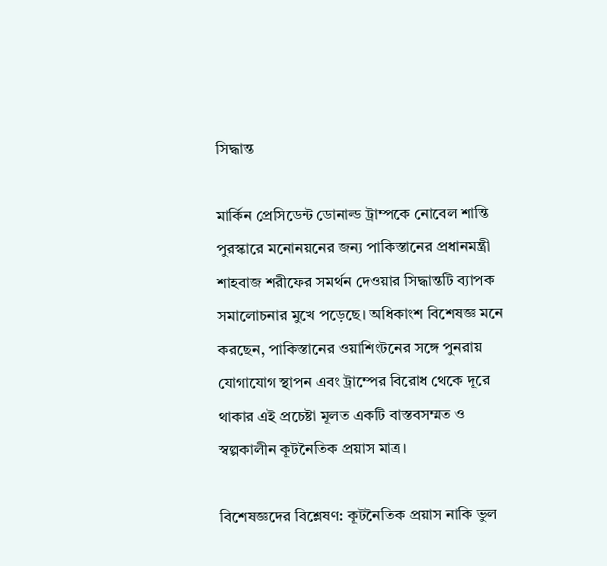সিদ্ধান্ত

মার্কিন প্রেসিডেন্ট ডোনাল্ড ট্রাম্পকে নোবেল শান্তি পুরস্কারে মনোনয়নের জন্য পাকিস্তানের প্রধানমন্ত্রী শাহবাজ শরীফের সমর্থন দেওয়ার সিদ্ধান্তটি ব্যাপক সমালোচনার মুখে পড়েছে। অধিকাংশ বিশেষজ্ঞ মনে করছেন, পাকিস্তানের ওয়াশিংটনের সঙ্গে পুনরায় যোগাযোগ স্থাপন এবং ট্রাম্পের বিরোধ থেকে দূরে থাকার এই প্রচেষ্টা মূলত একটি বাস্তবসম্মত ও স্বল্পকালীন কূটনৈতিক প্রয়াস মাত্র।

বিশেষজ্ঞদের বিশ্লেষণ: কূটনৈতিক প্রয়াস নাকি ভুল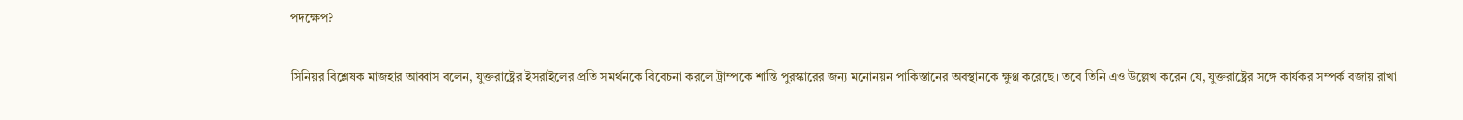পদক্ষেপ?

সিনিয়র বিশ্লেষক মাজহার আব্বাস বলেন, যুক্তরাষ্ট্রের ইসরাইলের প্রতি সমর্থনকে বিবেচনা করলে ট্রাম্পকে শান্তি পুরস্কারের জন্য মনোনয়ন পাকিস্তানের অবস্থানকে ক্ষুণ্ণ করেছে। তবে তিনি এও উল্লেখ করেন যে, যুক্তরাষ্ট্রের সঙ্গে কার্যকর সম্পর্ক বজায় রাখা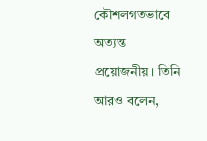কৌশলগতভাবে অত্যন্ত প্রয়োজনীয়। তিনি আরও বলেন,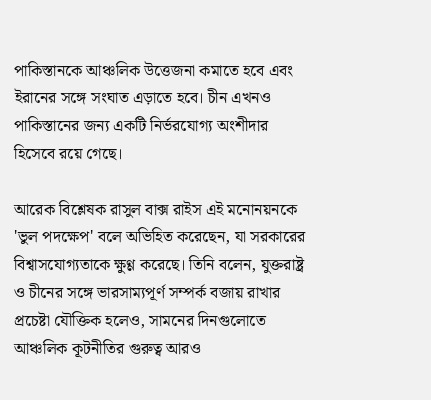পাকিস্তানকে আঞ্চলিক উত্তেজনা কমাতে হবে এবং ইরানের সঙ্গে সংঘাত এড়াতে হবে। চীন এখনও পাকিস্তানের জন্য একটি নির্ভরযোগ্য অংশীদার হিসেবে রয়ে গেছে।

আরেক বিশ্লেষক রাসুল বাক্স রাইস এই মনোনয়নকে 'ভুল পদক্ষেপ' বলে অভিহিত করেছেন, যা সরকারের বিশ্বাসযোগ্যতাকে ক্ষুণ্ণ করেছে। তিনি বলেন, যুক্তরাষ্ট্র ও চীনের সঙ্গে ভারসাম্যপূর্ণ সম্পর্ক বজায় রাখার প্রচেষ্টা যৌক্তিক হলেও, সামনের দিনগুলোতে আঞ্চলিক কূটনীতির গুরুত্ব আরও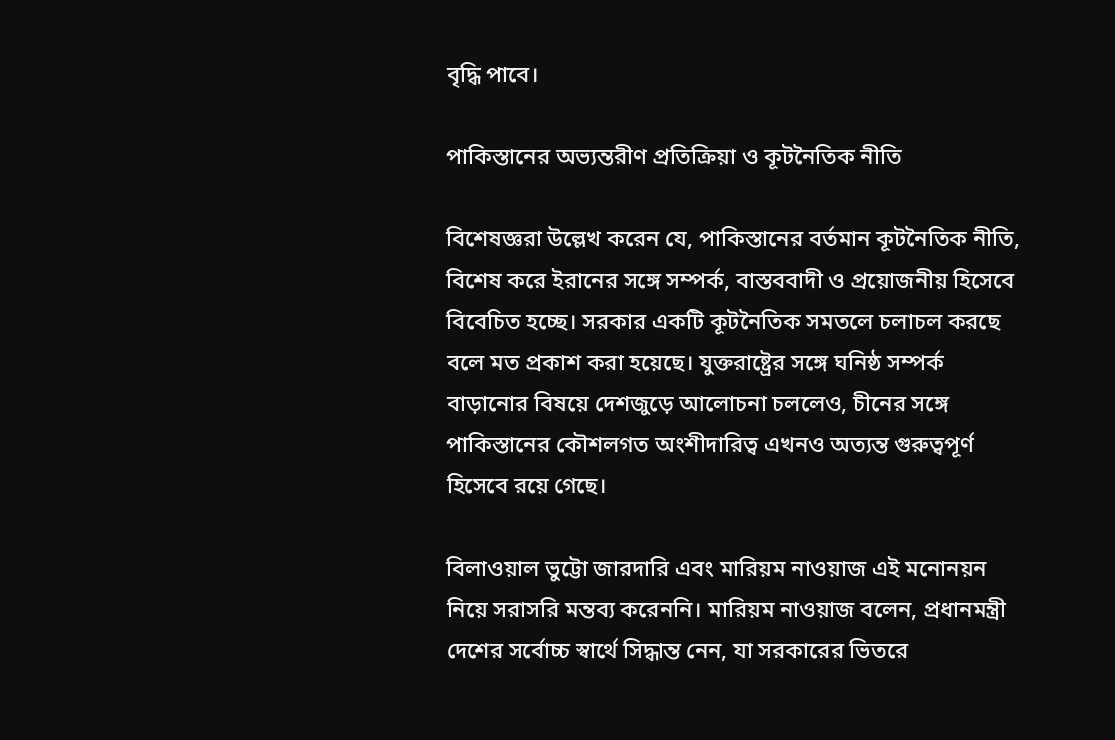বৃদ্ধি পাবে।

পাকিস্তানের অভ্যন্তরীণ প্রতিক্রিয়া ও কূটনৈতিক নীতি

বিশেষজ্ঞরা উল্লেখ করেন যে, পাকিস্তানের বর্তমান কূটনৈতিক নীতি, বিশেষ করে ইরানের সঙ্গে সম্পর্ক, বাস্তববাদী ও প্রয়োজনীয় হিসেবে বিবেচিত হচ্ছে। সরকার একটি কূটনৈতিক সমতলে চলাচল করছে বলে মত প্রকাশ করা হয়েছে। যুক্তরাষ্ট্রের সঙ্গে ঘনিষ্ঠ সম্পর্ক বাড়ানোর বিষয়ে দেশজুড়ে আলোচনা চললেও, চীনের সঙ্গে পাকিস্তানের কৌশলগত অংশীদারিত্ব এখনও অত্যন্ত গুরুত্বপূর্ণ হিসেবে রয়ে গেছে।

বিলাওয়াল ভুট্টো জারদারি এবং মারিয়ম নাওয়াজ এই মনোনয়ন নিয়ে সরাসরি মন্তব্য করেননি। মারিয়ম নাওয়াজ বলেন, প্রধানমন্ত্রী দেশের সর্বোচ্চ স্বার্থে সিদ্ধান্ত নেন, যা সরকারের ভিতরে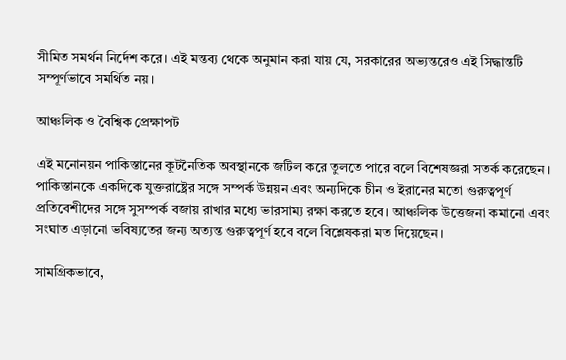সীমিত সমর্থন নির্দেশ করে। এই মন্তব্য থেকে অনুমান করা যায় যে, সরকারের অভ্যন্তরেও এই সিদ্ধান্তটি সম্পূর্ণভাবে সমর্থিত নয়।

আঞ্চলিক ও বৈশ্বিক প্রেক্ষাপট

এই মনোনয়ন পাকিস্তানের কূটনৈতিক অবস্থানকে জটিল করে তুলতে পারে বলে বিশেষজ্ঞরা সতর্ক করেছেন। পাকিস্তানকে একদিকে যুক্তরাষ্ট্রের সঙ্গে সম্পর্ক উন্নয়ন এবং অন্যদিকে চীন ও ইরানের মতো গুরুত্বপূর্ণ প্রতিবেশীদের সঙ্গে সুসম্পর্ক বজায় রাখার মধ্যে ভারসাম্য রক্ষা করতে হবে। আঞ্চলিক উত্তেজনা কমানো এবং সংঘাত এড়ানো ভবিষ্যতের জন্য অত্যন্ত গুরুত্বপূর্ণ হবে বলে বিশ্লেষকরা মত দিয়েছেন।

সামগ্রিকভাবে,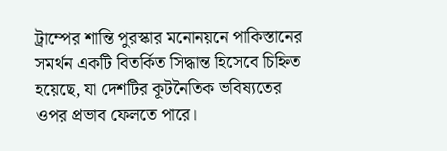ট্রাম্পের শান্তি পুরস্কার মনোনয়নে পাকিস্তানের সমর্থন একটি বিতর্কিত সিদ্ধান্ত হিসেবে চিহ্নিত হয়েছে, যা দেশটির কূটনৈতিক ভবিষ্যতের ওপর প্রভাব ফেলতে পারে।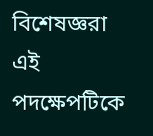বিশেষজ্ঞরা এই পদক্ষেপটিকে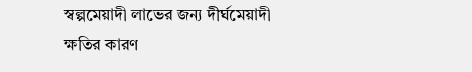স্বল্পমেয়াদী লাভের জন্য দীর্ঘমেয়াদী ক্ষতির কারণ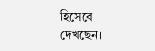হিসেবে দেখছেন।